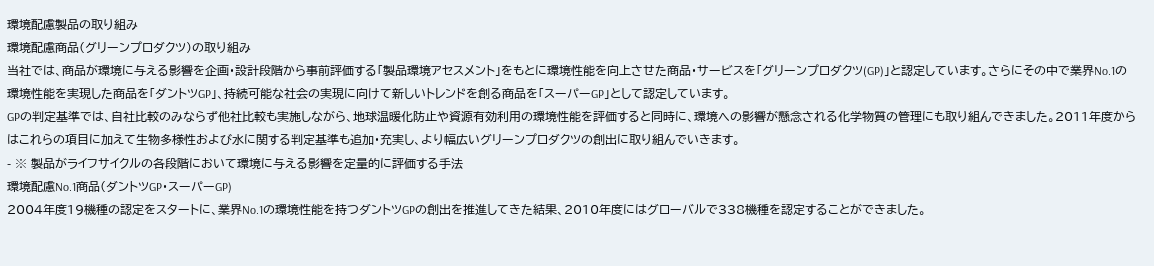環境配慮製品の取り組み
環境配慮商品(グリーンプロダクツ)の取り組み
当社では、商品が環境に与える影響を企画・設計段階から事前評価する「製品環境アセスメント」をもとに環境性能を向上させた商品・サービスを「グリーンプロダクツ(GP)」と認定しています。さらにその中で業界No.1の環境性能を実現した商品を「ダントツGP」、持続可能な社会の実現に向けて新しいトレンドを創る商品を「スーパーGP」として認定しています。
GPの判定基準では、自社比較のみならず他社比較も実施しながら、地球温暖化防止や資源有効利用の環境性能を評価すると同時に、環境への影響が懸念される化学物質の管理にも取り組んできました。2011年度からはこれらの項目に加えて生物多様性および水に関する判定基準も追加・充実し、より幅広いグリーンプロダクツの創出に取り組んでいきます。
- ※ 製品がライフサイクルの各段階において環境に与える影響を定量的に評価する手法
環境配慮No.1商品(ダントツGP・スーパーGP)
2004年度19機種の認定をスタートに、業界No.1の環境性能を持つダントツGPの創出を推進してきた結果、2010年度にはグローバルで338機種を認定することができました。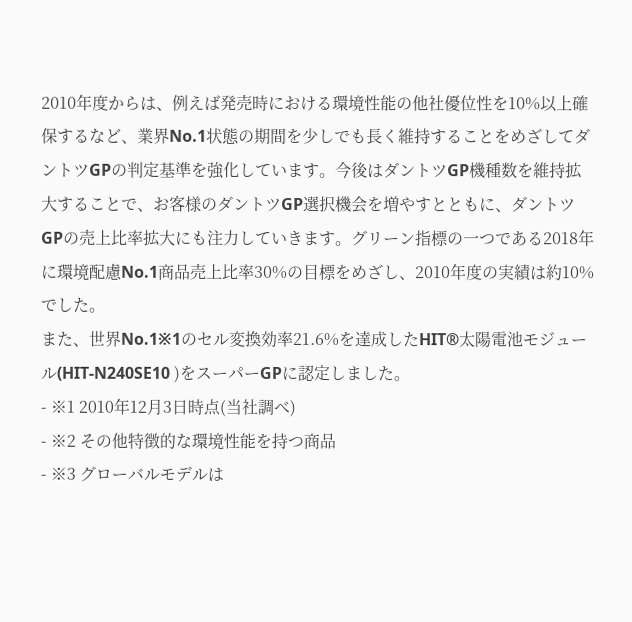2010年度からは、例えば発売時における環境性能の他社優位性を10%以上確保するなど、業界No.1状態の期間を少しでも長く維持することをめざしてダントツGPの判定基準を強化しています。今後はダントツGP機種数を維持拡大することで、お客様のダントツGP選択機会を増やすとともに、ダントツGPの売上比率拡大にも注力していきます。グリーン指標の一つである2018年に環境配慮No.1商品売上比率30%の目標をめざし、2010年度の実績は約10%でした。
また、世界No.1※1のセル変換効率21.6%を達成したHIT®太陽電池モジュール(HIT-N240SE10 )をスーパーGPに認定しました。
- ※1 2010年12月3日時点(当社調べ)
- ※2 その他特徴的な環境性能を持つ商品
- ※3 グローバルモデルは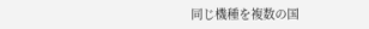同じ機種を複数の国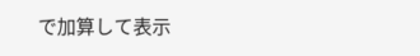で加算して表示